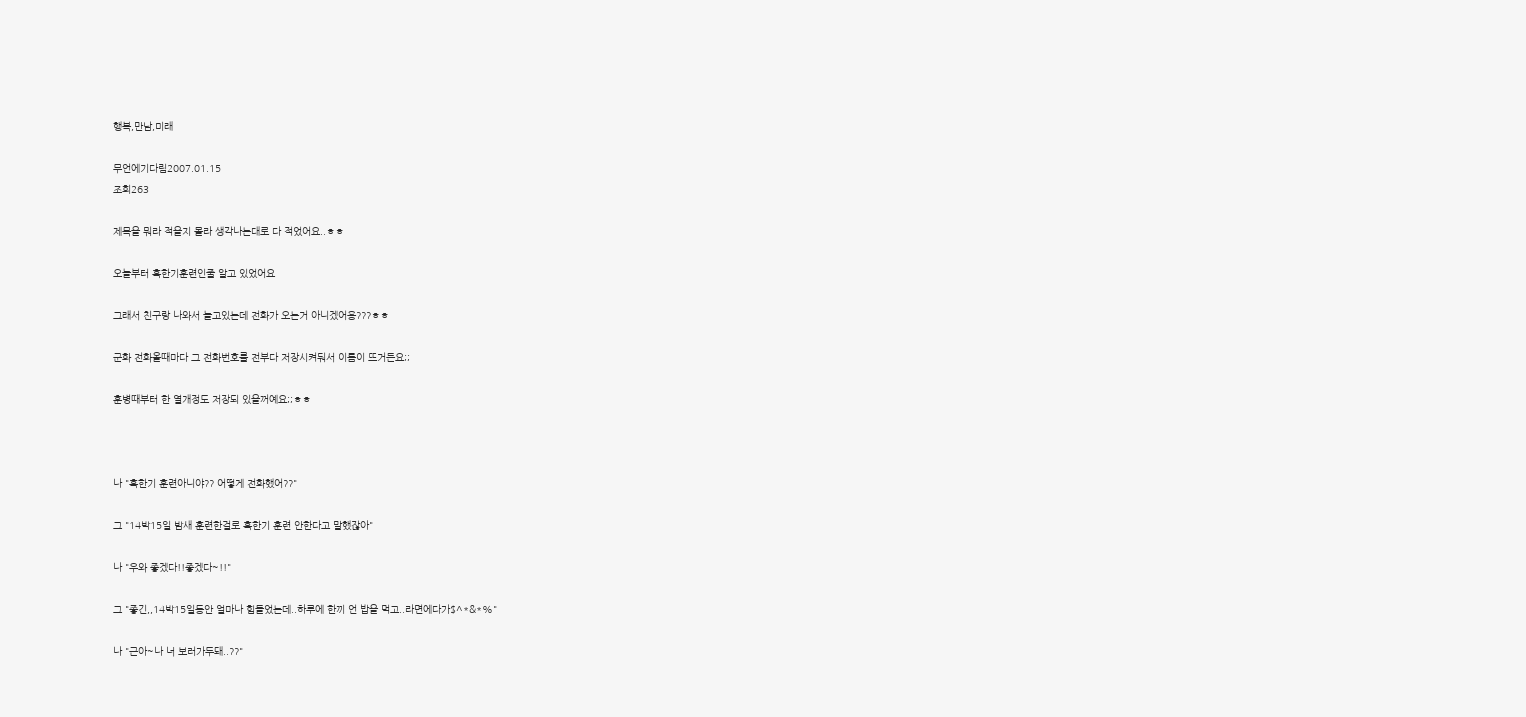행복,만남,미래

무언에기다림2007.01.15
조회263

제목을 뭐라 적을지 몰라 생각나는대로 다 적었어요..ㅎㅎ

오늘부터 혹한기훈련인줄 알고 있었어요

그래서 친구랑 나와서 놀고있는데 전화가 오는거 아니겠어용???ㅎㅎ

군화 전화올때마다 그 전화번호를 전부다 저장시켜둬서 이름이 뜨거든요;;

훈병때부터 한 열개정도 저장되 있을꺼예요;;ㅎㅎ



나 "혹한기 훈련아니야?? 어떻게 전화했어??"

그 "14박15일 밤새 훈련한걸로 혹한기 훈련 안한다고 말했잖아"

나 "우와 좋겠다!!좋겠다~!!"

그 "좋긴,,14박15일동안 얼마나 힘들었는데..하루에 한끼 언 밥을 먹고..라면에다가$^*&*%"

나 "근아~나 너 보러가두돼..??"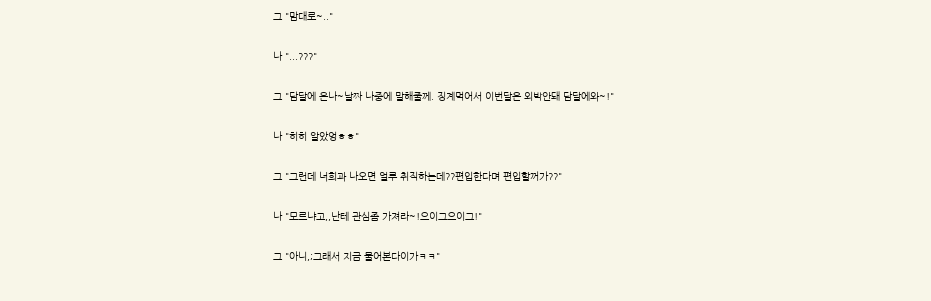그 "맘대로~.."

나 "...???"

그 "담달에 온나~날짜 나중에 말해줄께. 징계먹어서 이번달은 외박안돼 담달에와~!"

나 "히히 알았엉ㅎㅎ"

그 "그런데 너희과 나오면 얼루 취직하는데??편입한다며 편입할꺼가??"

나 "모르냐고,,난테 관심좀 가져라~!으이그으이그!"

그 "아니,;그래서 지금 물어본다이가ㅋㅋ"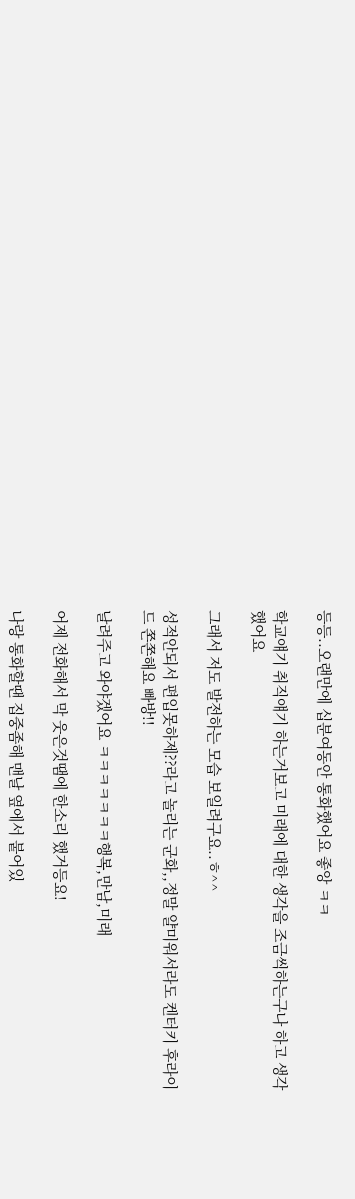등등..오랜만에 십분여동안 통화했어요 좋앙 ㅋㅋ

학교얘기 취직얘기 하는거보고 미래에 대한 생각을 조금씩하는구나 하고 생각했어요

그래서 저도 발전하는 모습 보일려구요..ㅎ^^

성적안되서 편입못하제??라고 놀리는 군화,,정말 얄미워서라도 켄터키 후라이드 쫀쫀해요 빠방!!

날려주고 와야겠어요 ㅋㅋㅋㅋㅋㅋㅋ행복,만남,미래

어제 전화해서 막 웃은것땜에 한소리 했거등요!

나랑 통화할땐 집중좀해 맨날 옆에서 붙어있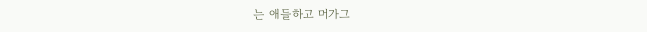는 애들하고 머가그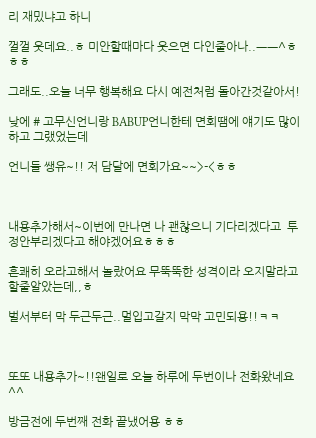리 재밌냐고 하니

껄껄 웃데요..ㅎ 미안할때마다 웃으면 다인줄아나..ㅡㅡ^ㅎㅎㅎ

그래도..오늘 너무 행복해요 다시 예전처럼 돌아간것같아서!

낮에 # 고무신언니랑 BABUP언니한테 면회땜에 얘기도 많이 하고 그랬었는데

언니들 쌩유~!! 저 담달에 면회가요~~>-<ㅎㅎ



내용추가해서~이번에 만나면 나 괜찮으니 기다리겠다고  투정안부리겠다고 해야겠어요ㅎㅎㅎ

흔쾌히 오라고해서 놀랐어요 무뚝뚝한 성격이라 오지말라고 할줄알았는데,,ㅎ

벌서부터 막 두근두근..멀입고갈지 막막 고민되용!!ㅋㅋ



또또 내용추가~!!왠일로 오늘 하루에 두번이나 전화왔네요^^

방금전에 두번째 전화 끝냈어용 ㅎㅎ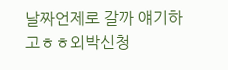날짜언제로 갈까 얘기하고ㅎㅎ외박신청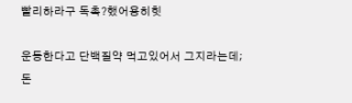빨리하라구 독촉?했어용히힛

운동한다고 단백질약 먹고있어서 그지라는데;돈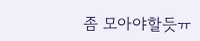좀 모아야할듯ㅠ